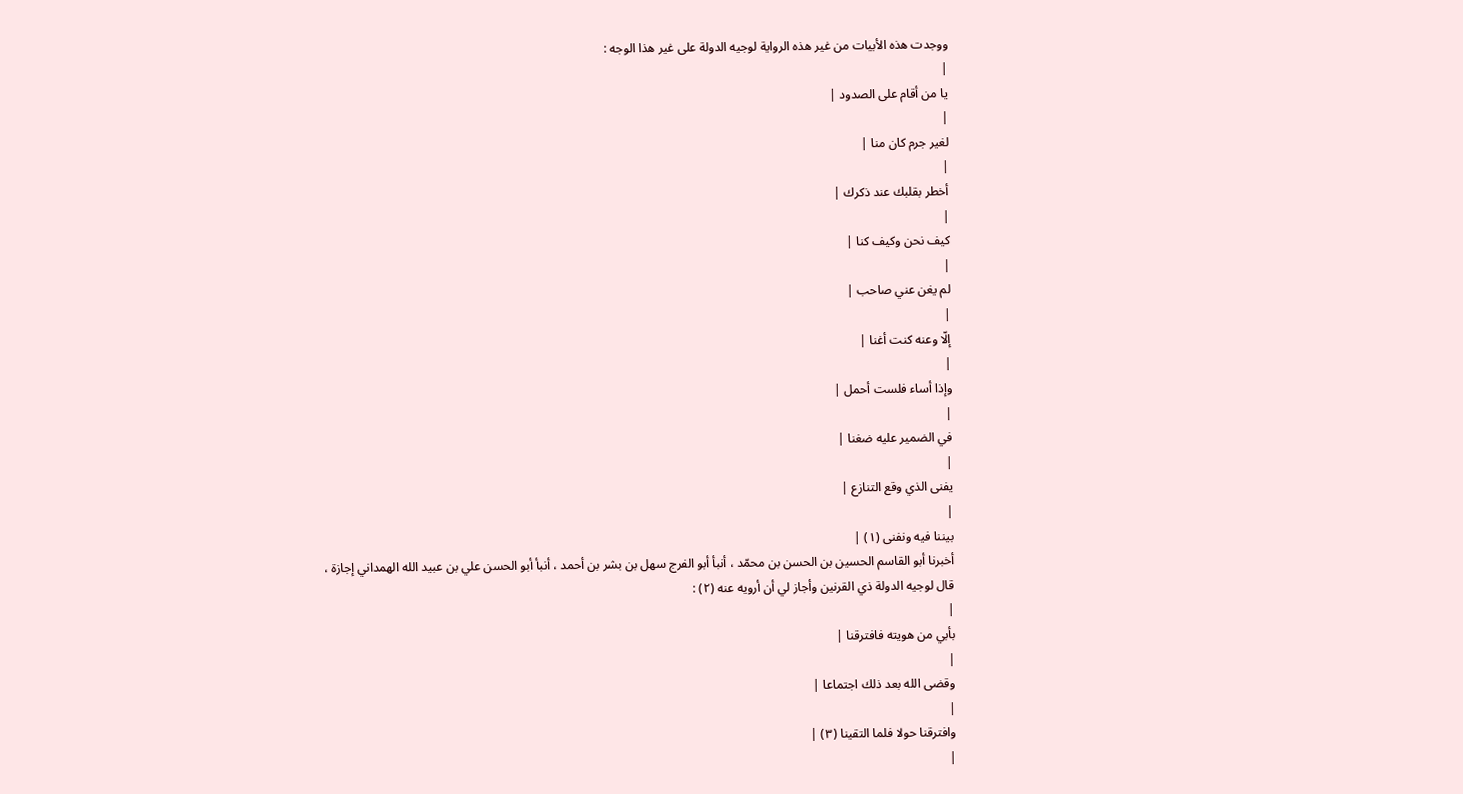ووجدت هذه الأبيات من غير هذه الرواية لوجيه الدولة على غير هذا الوجه :
|
يا من أقام على الصدود |
|
لغير جرم كان منا |
|
أخطر بقلبك عند ذكرك |
|
كيف نحن وكيف كنا |
|
لم يغن عني صاحب |
|
إلّا وعنه كنت أغنا |
|
وإذا أساء فلست أحمل |
|
في الضمير عليه ضغنا |
|
يفنى الذي وقع التنازع |
|
بيننا فيه ونفنى (١) |
أخبرنا أبو القاسم الحسين بن الحسن بن محمّد ، أنبأ أبو الفرج سهل بن بشر بن أحمد ، أنبأ أبو الحسن علي بن عبيد الله الهمداني إجازة ، قال لوجيه الدولة ذي القرنين وأجاز لي أن أرويه عنه (٢) :
|
بأبي من هويته فافترقنا |
|
وقضى الله بعد ذلك اجتماعا |
|
وافترقنا حولا فلما التقينا (٣) |
|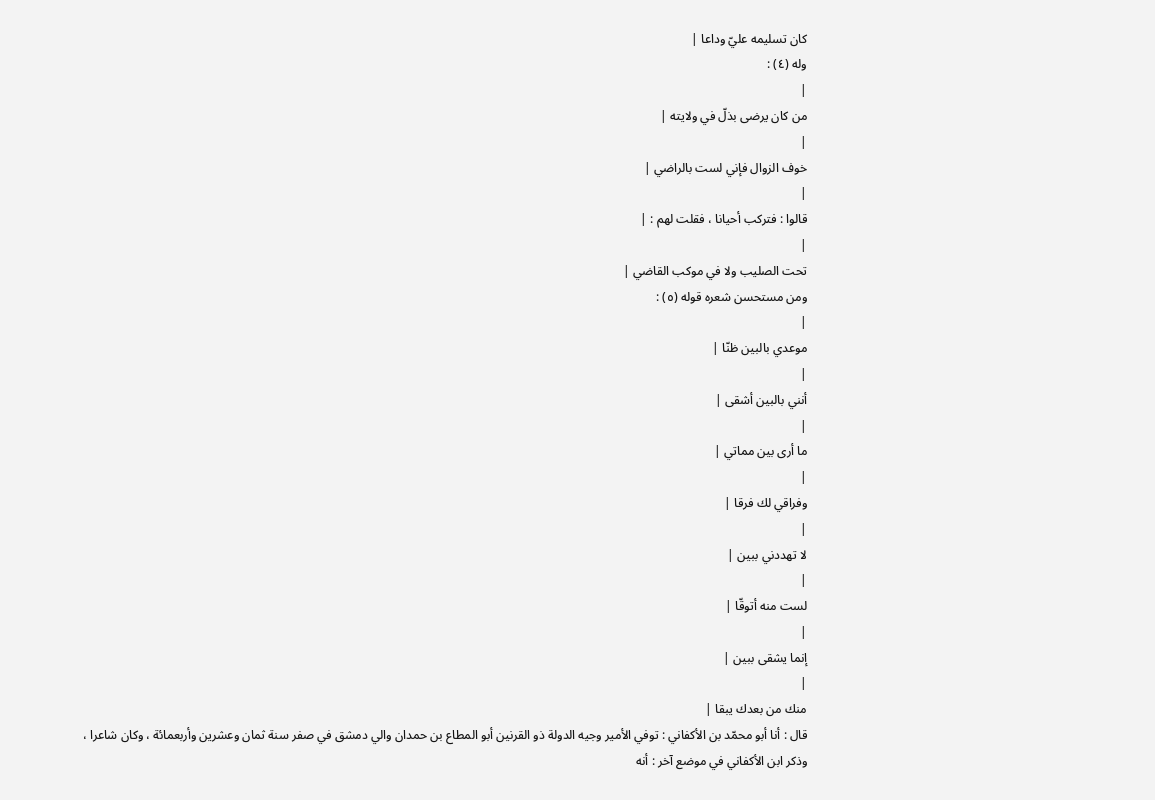كان تسليمه عليّ وداعا |
وله (٤) :
|
من كان يرضى بذلّ في ولايته |
|
خوف الزوال فإني لست بالراضي |
|
قالوا : فتركب أحيانا ، فقلت لهم : |
|
تحت الصليب ولا في موكب القاضي |
ومن مستحسن شعره قوله (٥) :
|
موعدي بالبين ظنّا |
|
أنني بالبين أشقى |
|
ما أرى بين مماتي |
|
وفراقي لك فرقا |
|
لا تهددني ببين |
|
لست منه أتوقّا |
|
إنما يشقى ببين |
|
منك من بعدك يبقا |
قال : أنا أبو محمّد بن الأكفاني : توفي الأمير وجيه الدولة ذو القرنين أبو المطاع بن حمدان والي دمشق في صفر سنة ثمان وعشرين وأربعمائة ، وكان شاعرا ، وذكر ابن الأكفاني في موضع آخر : أنه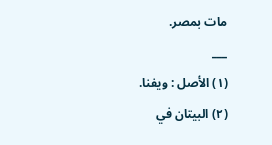مات بمصر.
___
(١) الأصل : ويفنا.
(٢) البيتان في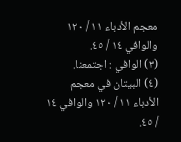معجم الأدباء ١١ / ١٢٠ والوافي ١٤ / ٤٥.
(٣) الوافي : اجتمعنا.
(٤) البيتان في معجم الأدباء ١١ / ١٢٠ والوافي ١٤ / ٤٥.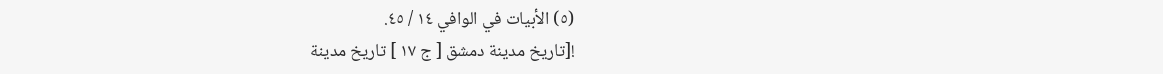(٥) الأبيات في الوافي ١٤ / ٤٥.
![تاريخ مدينة دمشق [ ج ١٧ ] تاريخ مدينة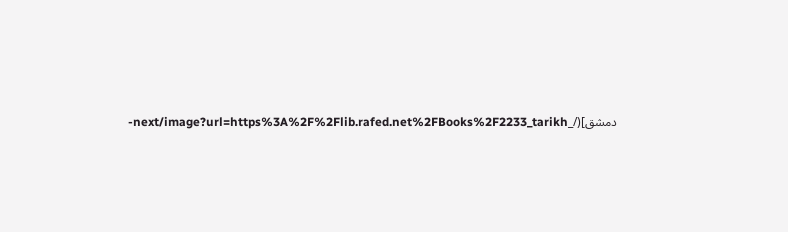دمشق](/_next/image?url=https%3A%2F%2Flib.rafed.net%2FBooks%2F2233_tarikh-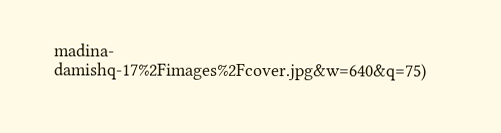madina-damishq-17%2Fimages%2Fcover.jpg&w=640&q=75)